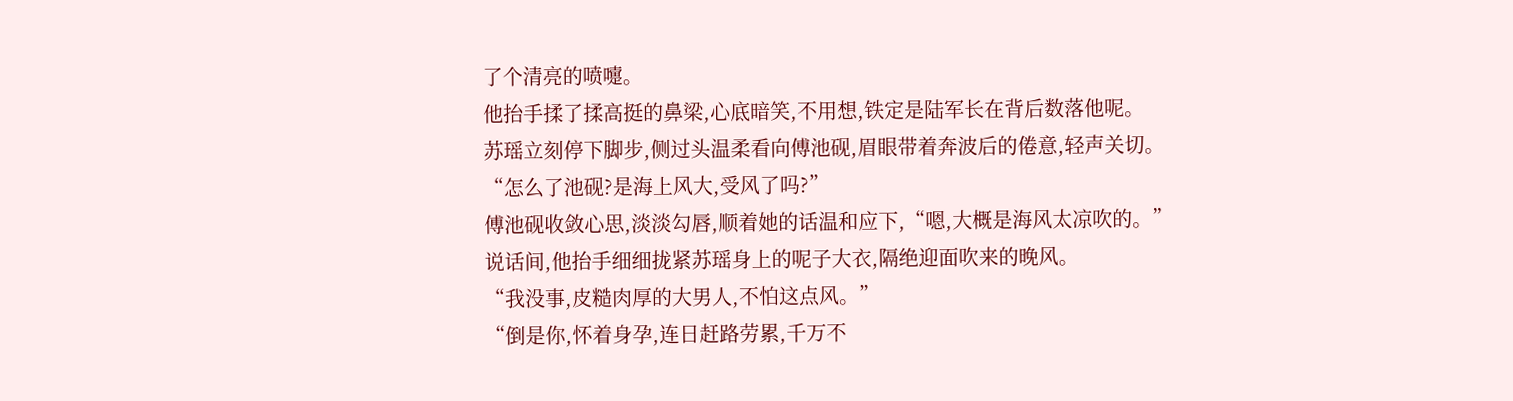了个清亮的喷嚏。
他抬手揉了揉高挺的鼻梁,心底暗笑,不用想,铁定是陆军长在背后数落他呢。
苏瑶立刻停下脚步,侧过头温柔看向傅池砚,眉眼带着奔波后的倦意,轻声关切。
“怎么了池砚?是海上风大,受风了吗?”
傅池砚收敛心思,淡淡勾唇,顺着她的话温和应下,“嗯,大概是海风太凉吹的。”
说话间,他抬手细细拢紧苏瑶身上的呢子大衣,隔绝迎面吹来的晚风。
“我没事,皮糙肉厚的大男人,不怕这点风。”
“倒是你,怀着身孕,连日赶路劳累,千万不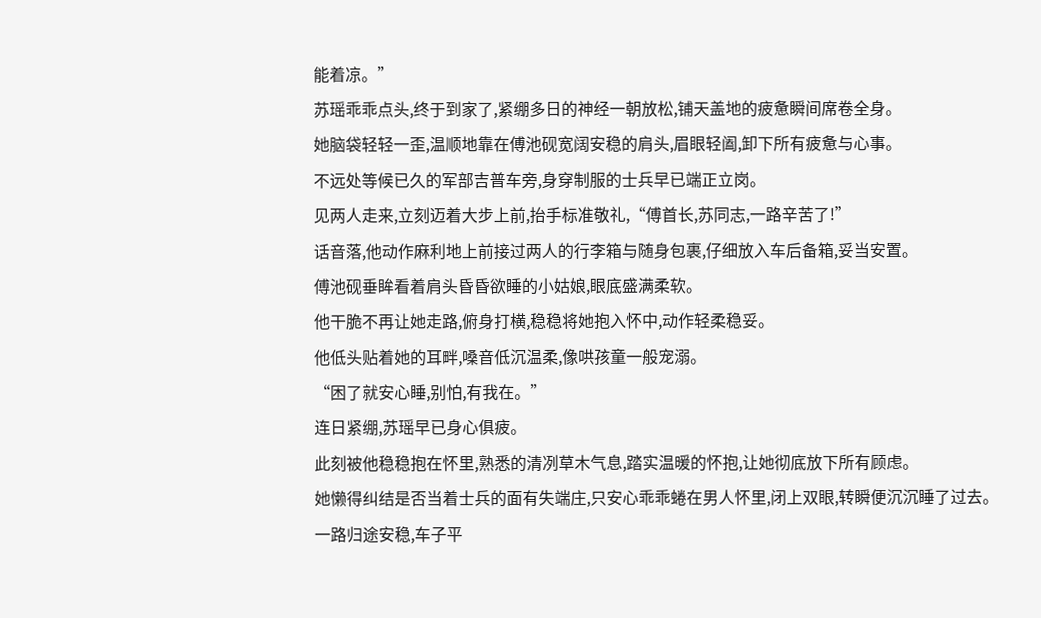能着凉。”
苏瑶乖乖点头,终于到家了,紧绷多日的神经一朝放松,铺天盖地的疲惫瞬间席卷全身。
她脑袋轻轻一歪,温顺地靠在傅池砚宽阔安稳的肩头,眉眼轻阖,卸下所有疲惫与心事。
不远处等候已久的军部吉普车旁,身穿制服的士兵早已端正立岗。
见两人走来,立刻迈着大步上前,抬手标准敬礼,“傅首长,苏同志,一路辛苦了!”
话音落,他动作麻利地上前接过两人的行李箱与随身包裹,仔细放入车后备箱,妥当安置。
傅池砚垂眸看着肩头昏昏欲睡的小姑娘,眼底盛满柔软。
他干脆不再让她走路,俯身打横,稳稳将她抱入怀中,动作轻柔稳妥。
他低头贴着她的耳畔,嗓音低沉温柔,像哄孩童一般宠溺。
“困了就安心睡,别怕,有我在。”
连日紧绷,苏瑶早已身心俱疲。
此刻被他稳稳抱在怀里,熟悉的清冽草木气息,踏实温暖的怀抱,让她彻底放下所有顾虑。
她懒得纠结是否当着士兵的面有失端庄,只安心乖乖蜷在男人怀里,闭上双眼,转瞬便沉沉睡了过去。
一路归途安稳,车子平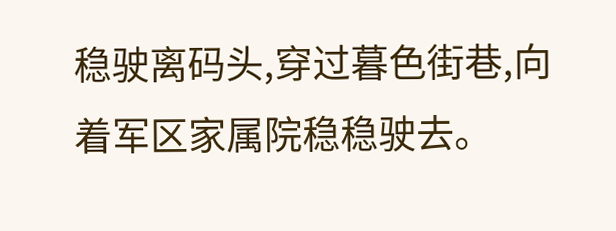稳驶离码头,穿过暮色街巷,向着军区家属院稳稳驶去。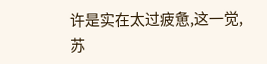许是实在太过疲惫,这一觉,苏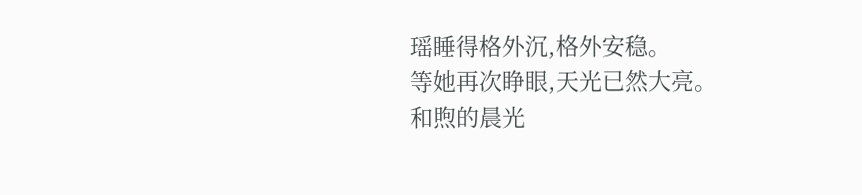瑶睡得格外沉,格外安稳。
等她再次睁眼,天光已然大亮。
和煦的晨光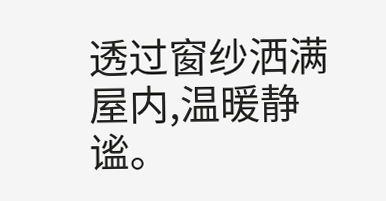透过窗纱洒满屋内,温暖静谧。